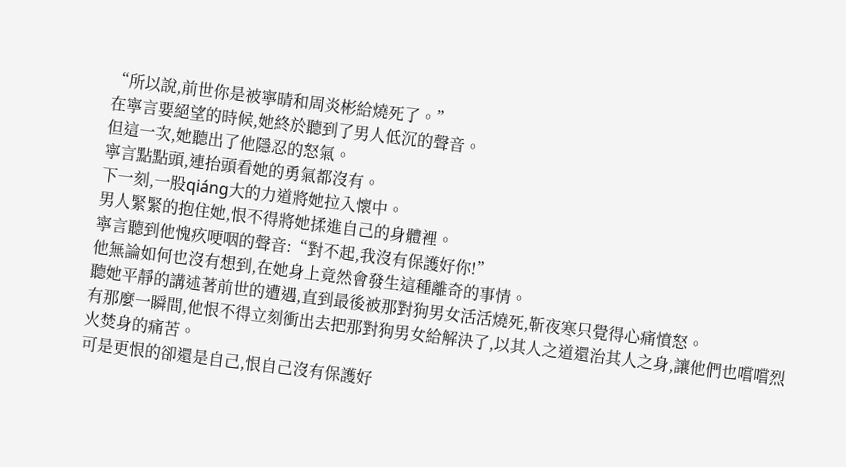“所以說,前世你是被寧晴和周炎彬給燒死了。”
在寧言要絕望的時候,她終於聽到了男人低沉的聲音。
但這一次,她聽出了他隱忍的怒氣。
寧言點點頭,連抬頭看她的勇氣都沒有。
下一刻,一股qiáng大的力道將她拉入懷中。
男人緊緊的抱住她,恨不得將她揉進自己的身體裡。
寧言聽到他愧疚哽咽的聲音:“對不起,我沒有保護好你!”
他無論如何也沒有想到,在她身上竟然會發生這種離奇的事情。
聽她平靜的講述著前世的遭遇,直到最後被那對狗男女活活燒死,靳夜寒只覺得心痛憤怒。
有那麼一瞬間,他恨不得立刻衝出去把那對狗男女給解決了,以其人之道還治其人之身,讓他們也嚐嚐烈火焚身的痛苦。
可是更恨的卻還是自己,恨自己沒有保護好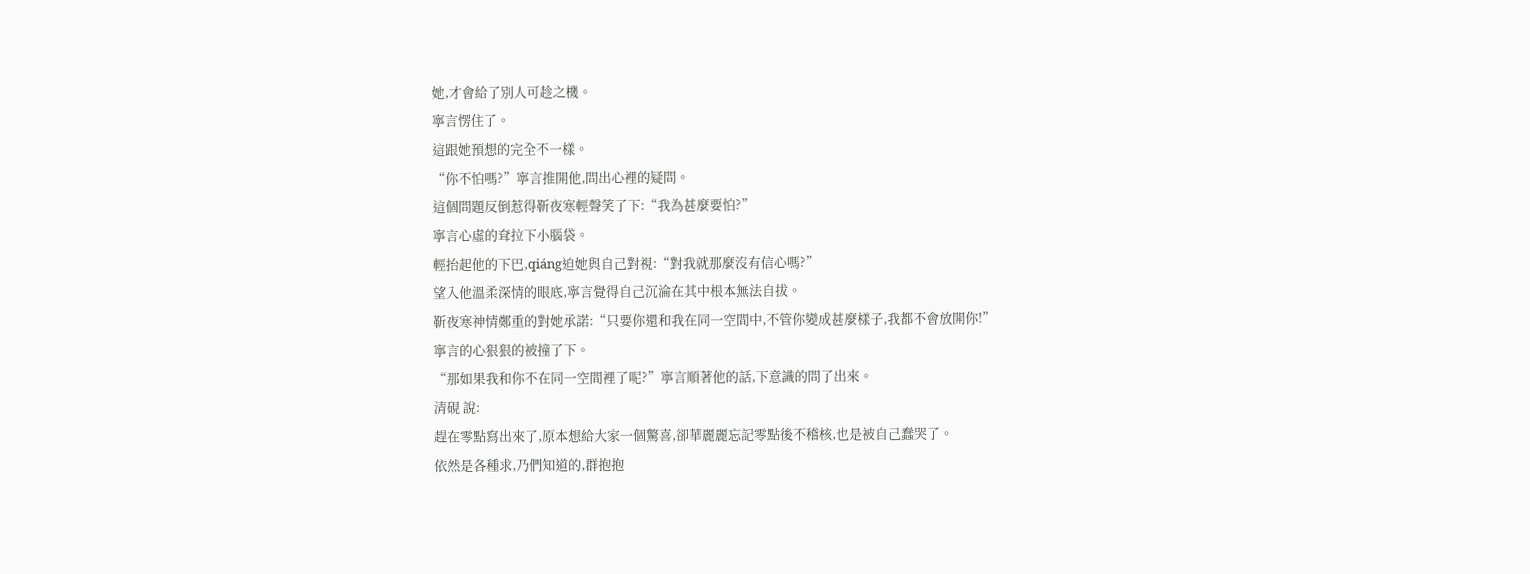她,才會給了別人可趁之機。
寧言愣住了。
這跟她預想的完全不一樣。
“你不怕嗎?”寧言推開他,問出心裡的疑問。
這個問題反倒惹得靳夜寒輕聲笑了下:“我為甚麼要怕?”
寧言心虛的耷拉下小腦袋。
輕抬起他的下巴,qiáng迫她與自己對視:“對我就那麼沒有信心嗎?”
望入他溫柔深情的眼底,寧言覺得自己沉淪在其中根本無法自拔。
靳夜寒神情鄭重的對她承諾:“只要你還和我在同一空間中,不管你變成甚麼樣子,我都不會放開你!”
寧言的心狠狠的被撞了下。
“那如果我和你不在同一空間裡了呢?”寧言順著他的話,下意識的問了出來。
清硯 說:
趕在零點寫出來了,原本想給大家一個驚喜,卻華麗麗忘記零點後不稽核,也是被自己蠢哭了。
依然是各種求,乃們知道的,群抱抱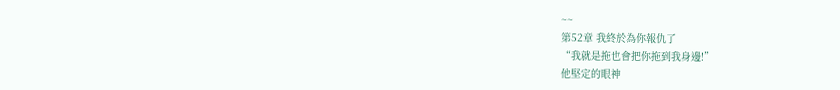~~
第52章 我終於為你報仇了
“我就是拖也會把你拖到我身邊!”
他堅定的眼神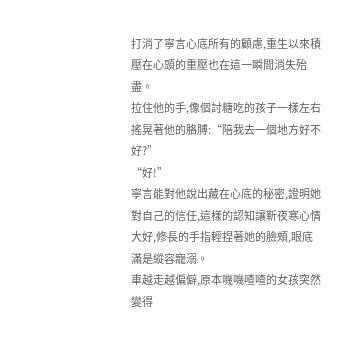打消了寧言心底所有的顧慮,重生以來積壓在心頭的重壓也在這一瞬間消失殆盡。
拉住他的手,像個討糖吃的孩子一樣左右搖晃著他的胳膊:“陪我去一個地方好不好?”
“好!”
寧言能對他說出藏在心底的秘密,證明她對自己的信任,這樣的認知讓靳夜寒心情大好,修長的手指輕捏著她的臉頰,眼底滿是縱容寵溺。
車越走越偏僻,原本嘰嘰喳喳的女孩突然變得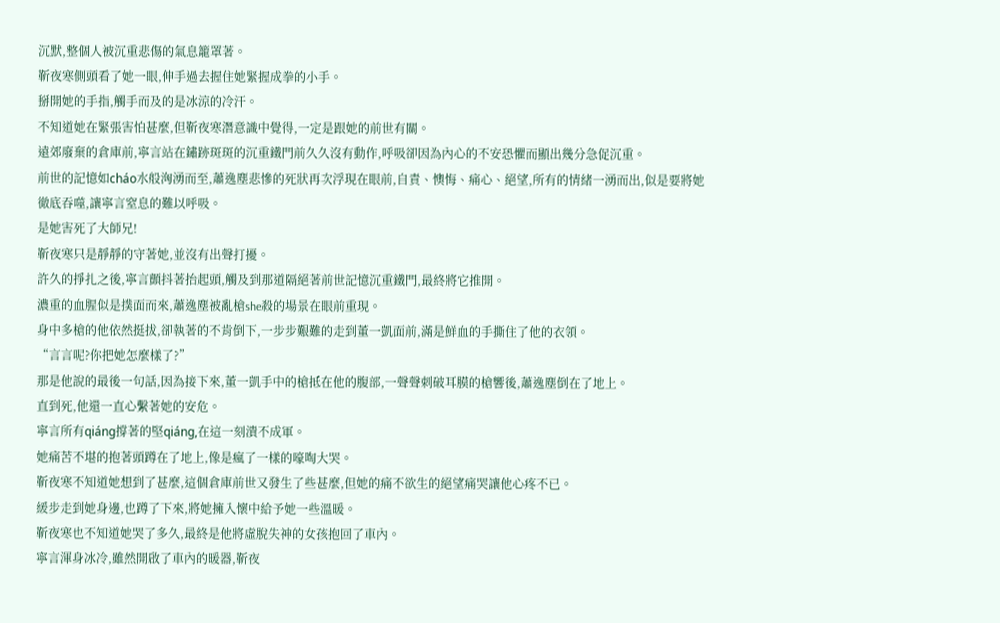沉默,整個人被沉重悲傷的氣息籠罩著。
靳夜寒側頭看了她一眼,伸手過去握住她緊握成拳的小手。
掰開她的手指,觸手而及的是冰涼的冷汗。
不知道她在緊張害怕甚麼,但靳夜寒潛意識中覺得,一定是跟她的前世有關。
遠郊廢棄的倉庫前,寧言站在鏽跡斑斑的沉重鐵門前久久沒有動作,呼吸卻因為內心的不安恐懼而顯出幾分急促沉重。
前世的記憶如cháo水般洶湧而至,蕭逸塵悲慘的死狀再次浮現在眼前,自責、懊悔、痛心、絕望,所有的情緒一湧而出,似是要將她徹底吞噬,讓寧言窒息的難以呼吸。
是她害死了大師兄!
靳夜寒只是靜靜的守著她,並沒有出聲打擾。
許久的掙扎之後,寧言顫抖著抬起頭,觸及到那道隔絕著前世記憶沉重鐵門,最終將它推開。
濃重的血腥似是撲面而來,蕭逸塵被亂槍she殺的場景在眼前重現。
身中多槍的他依然挺拔,卻執著的不肯倒下,一步步艱難的走到董一凱面前,滿是鮮血的手撕住了他的衣領。
“言言呢?你把她怎麼樣了?”
那是他說的最後一句話,因為接下來,董一凱手中的槍抵在他的腹部,一聲聲刺破耳膜的槍響後,蕭逸塵倒在了地上。
直到死,他還一直心繫著她的安危。
寧言所有qiáng撐著的堅qiáng,在這一刻潰不成軍。
她痛苦不堪的抱著頭蹲在了地上,像是瘋了一樣的嚎啕大哭。
靳夜寒不知道她想到了甚麼,這個倉庫前世又發生了些甚麼,但她的痛不欲生的絕望痛哭讓他心疼不已。
緩步走到她身邊,也蹲了下來,將她擁入懷中給予她一些溫暖。
靳夜寒也不知道她哭了多久,最終是他將虛脫失神的女孩抱回了車內。
寧言渾身冰冷,雖然開啟了車內的暖器,靳夜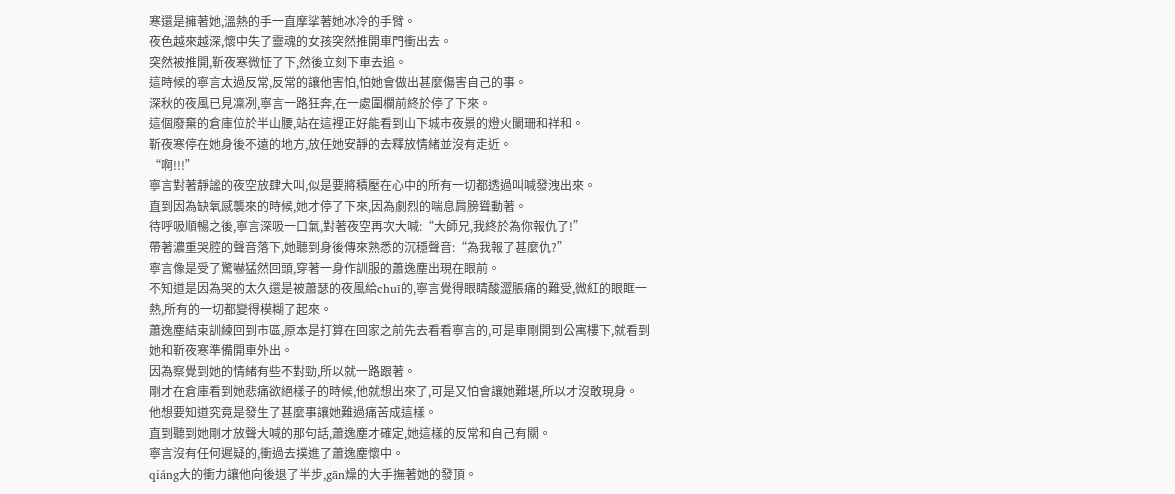寒還是擁著她,溫熱的手一直摩挲著她冰冷的手臂。
夜色越來越深,懷中失了靈魂的女孩突然推開車門衝出去。
突然被推開,靳夜寒微怔了下,然後立刻下車去追。
這時候的寧言太過反常,反常的讓他害怕,怕她會做出甚麼傷害自己的事。
深秋的夜風已見凜冽,寧言一路狂奔,在一處圍欄前終於停了下來。
這個廢棄的倉庫位於半山腰,站在這裡正好能看到山下城市夜景的燈火闌珊和祥和。
靳夜寒停在她身後不遠的地方,放任她安靜的去釋放情緒並沒有走近。
“啊!!!”
寧言對著靜謐的夜空放肆大叫,似是要將積壓在心中的所有一切都透過叫喊發洩出來。
直到因為缺氧感襲來的時候,她才停了下來,因為劇烈的喘息肩膀聳動著。
待呼吸順暢之後,寧言深吸一口氣,對著夜空再次大喊:“大師兄,我終於為你報仇了!”
帶著濃重哭腔的聲音落下,她聽到身後傳來熟悉的沉穩聲音:“為我報了甚麼仇?”
寧言像是受了驚嚇猛然回頭,穿著一身作訓服的蕭逸塵出現在眼前。
不知道是因為哭的太久還是被蕭瑟的夜風給chuī的,寧言覺得眼睛酸澀脹痛的難受,微紅的眼眶一熱,所有的一切都變得模糊了起來。
蕭逸塵結束訓練回到市區,原本是打算在回家之前先去看看寧言的,可是車剛開到公寓樓下,就看到她和靳夜寒準備開車外出。
因為察覺到她的情緒有些不對勁,所以就一路跟著。
剛才在倉庫看到她悲痛欲絕樣子的時候,他就想出來了,可是又怕會讓她難堪,所以才沒敢現身。
他想要知道究竟是發生了甚麼事讓她難過痛苦成這樣。
直到聽到她剛才放聲大喊的那句話,蕭逸塵才確定,她這樣的反常和自己有關。
寧言沒有任何遲疑的,衝過去撲進了蕭逸塵懷中。
qiáng大的衝力讓他向後退了半步,gān燥的大手撫著她的發頂。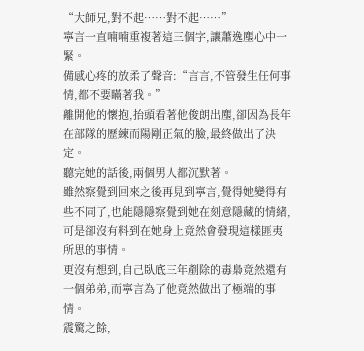“大師兄,對不起……對不起……”
寧言一直喃喃重複著這三個字,讓蕭逸塵心中一緊。
備感心疼的放柔了聲音:“言言,不管發生任何事情,都不要瞞著我。”
離開他的懷抱,抬頭看著他俊朗出塵,卻因為長年在部隊的歷練而陽剛正氣的臉,最終做出了決定。
聽完她的話後,兩個男人都沉默著。
雖然察覺到回來之後再見到寧言,覺得她變得有些不同了,也能隱隱察覺到她在刻意隱藏的情緒,可是卻沒有料到在她身上竟然會發現這樣匪夷所思的事情。
更沒有想到,自己臥底三年剷除的毒梟竟然還有一個弟弟,而寧言為了他竟然做出了極端的事情。
震驚之餘,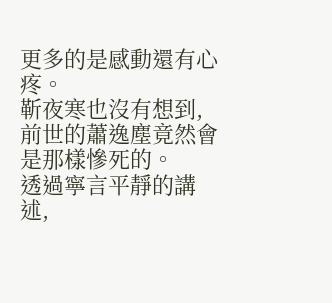更多的是感動還有心疼。
靳夜寒也沒有想到,前世的蕭逸塵竟然會是那樣慘死的。
透過寧言平靜的講述,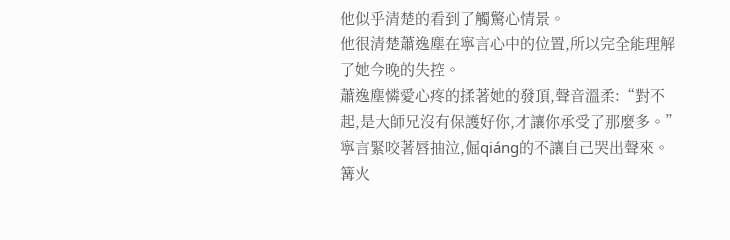他似乎清楚的看到了觸驚心情景。
他很清楚蕭逸塵在寧言心中的位置,所以完全能理解了她今晚的失控。
蕭逸塵憐愛心疼的揉著她的發頂,聲音溫柔:“對不起,是大師兄沒有保護好你,才讓你承受了那麼多。”
寧言緊咬著唇抽泣,倔qiáng的不讓自己哭出聲來。
篝火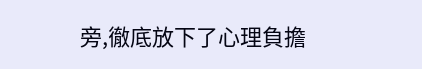旁,徹底放下了心理負擔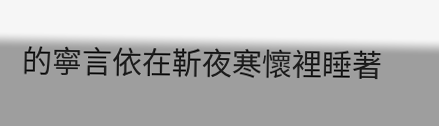的寧言依在靳夜寒懷裡睡著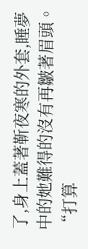了,身上蓋著靳夜寒的外套,睡夢中的她難得的沒有再皺著眉頭。
“打算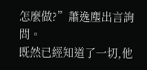怎麼做?”蕭逸塵出言詢問。
既然已經知道了一切,他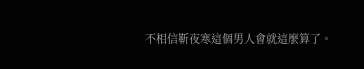不相信靳夜寒這個男人會就這麼算了。